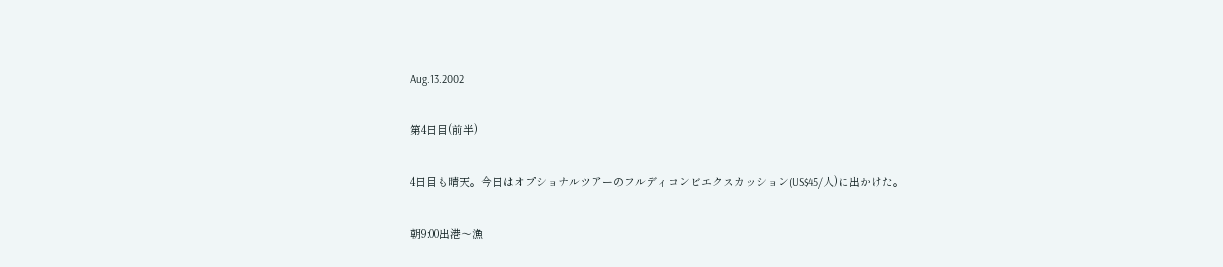Aug.13.2002

第4日目(前半)

4日目も晴天。今日はオプショナルツアーのフルディコンビエクスカッション(US$45/人)に出かけた。

朝9:00出港〜漁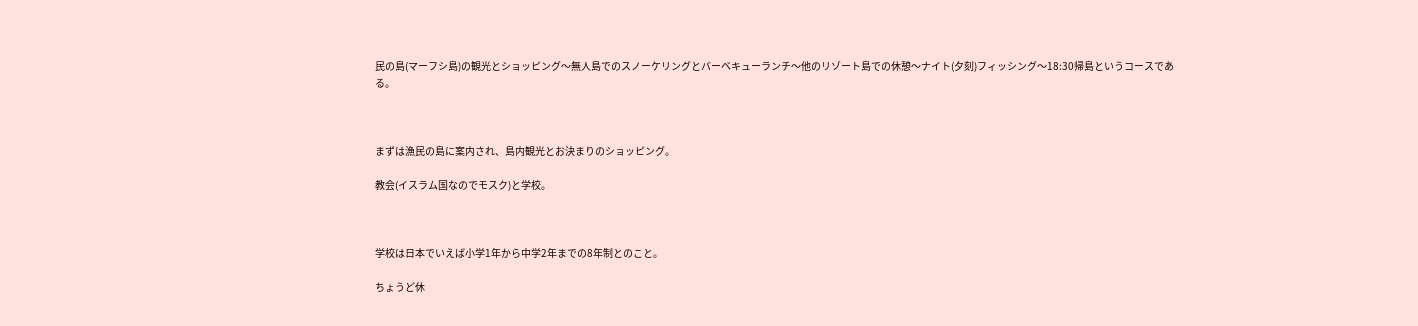民の島(マーフシ島)の観光とショッピング〜無人島でのスノーケリングとバーベキューランチ〜他のリゾート島での休憩〜ナイト(夕刻)フィッシング〜18:30帰島というコースである。



まずは漁民の島に案内され、島内観光とお決まりのショッピング。

教会(イスラム国なのでモスク)と学校。



学校は日本でいえば小学1年から中学2年までの8年制とのこと。

ちょうど休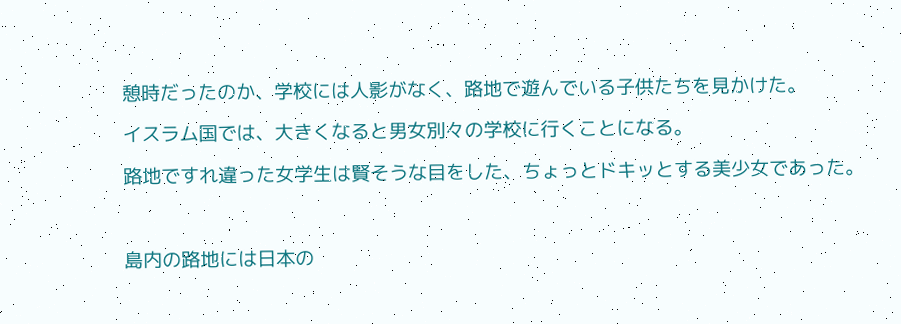憩時だったのか、学校には人影がなく、路地で遊んでいる子供たちを見かけた。

イスラム国では、大きくなると男女別々の学校に行くことになる。

路地ですれ違った女学生は賢そうな目をした、ちょっとドキッとする美少女であった。



島内の路地には日本の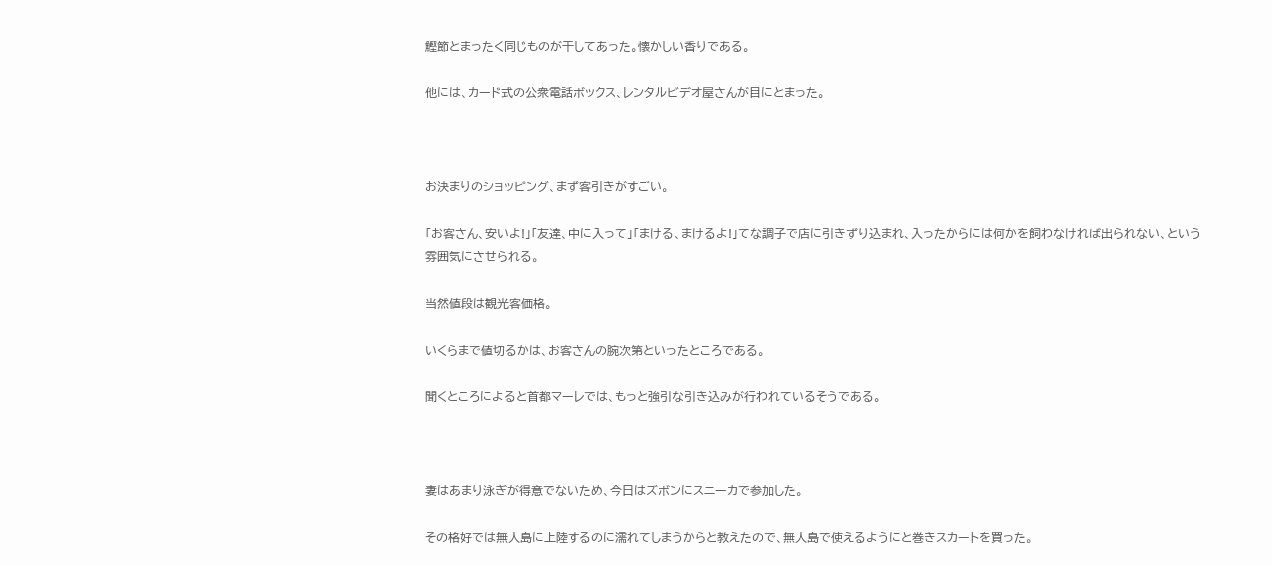鰹節とまったく同じものが干してあった。懐かしい香りである。

他には、カード式の公衆電話ボックス、レンタルビデオ屋さんが目にとまった。



お決まりのショッピング、まず客引きがすごい。

「お客さん、安いよ!」「友達、中に入って」「まける、まけるよ!」てな調子で店に引きずり込まれ、入ったからには何かを飼わなければ出られない、という雰囲気にさせられる。

当然値段は観光客価格。

いくらまで値切るかは、お客さんの腕次第といったところである。

聞くところによると首都マーレでは、もっと強引な引き込みが行われているそうである。



妻はあまり泳ぎが得意でないため、今日はズボンにスニーカで参加した。

その格好では無人島に上陸するのに濡れてしまうからと教えたので、無人島で使えるようにと巻きスカートを買った。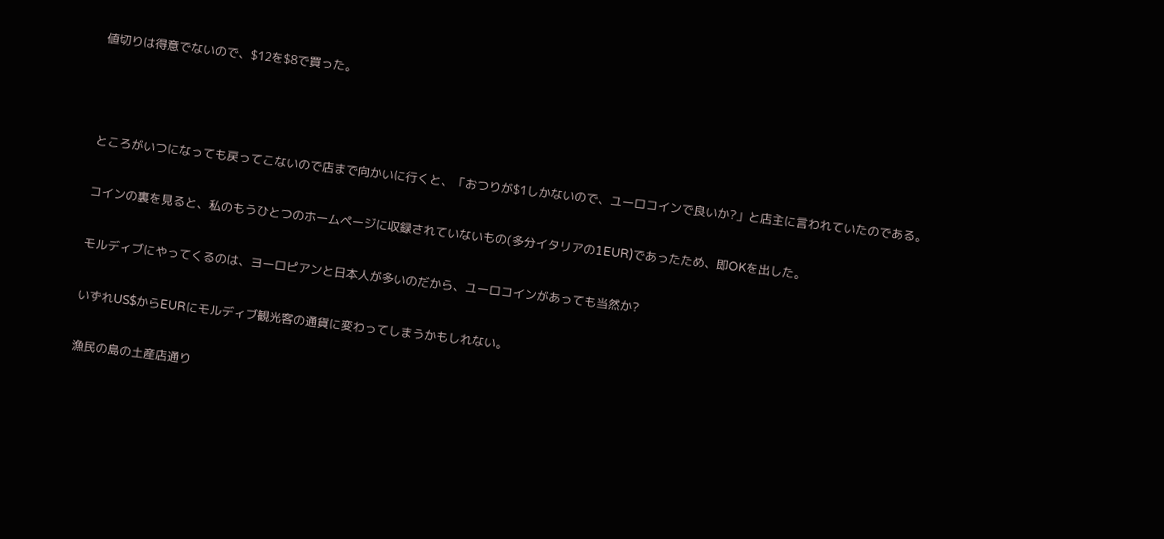値切りは得意でないので、$12を$8で買った。



ところがいつになっても戻ってこないので店まで向かいに行くと、「おつりが$1しかないので、ユーロコインで良いか?」と店主に言われていたのである。

コインの裏を見ると、私のもうひとつのホームページに収録されていないもの(多分イタリアの1EUR)であったため、即OKを出した。

モルディブにやってくるのは、ヨーロピアンと日本人が多いのだから、ユーロコインがあっても当然か?

いずれUS$からEURにモルディブ観光客の通貨に変わってしまうかもしれない。

漁民の島の土産店通り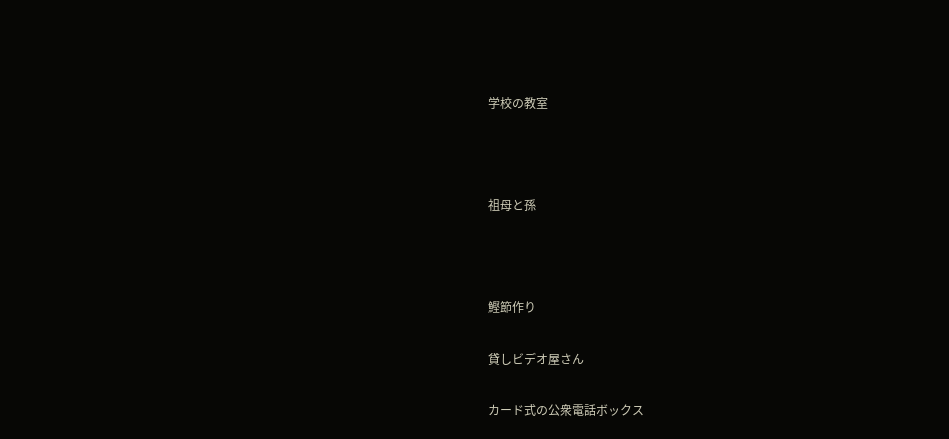学校の教室



祖母と孫



鰹節作り

貸しビデオ屋さん

カード式の公衆電話ボックス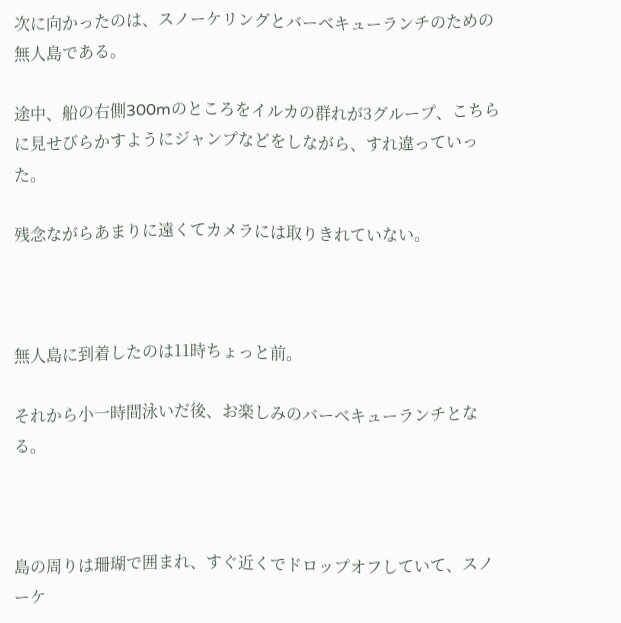次に向かったのは、スノーケリングとバーベキューランチのための無人島である。

途中、船の右側300mのところをイルカの群れが3グループ、こちらに見せびらかすようにジャンプなどをしながら、すれ違っていった。

残念ながらあまりに遠くてカメラには取りきれていない。



無人島に到着したのは11時ちょっと前。

それから小一時間泳いだ後、お楽しみのバーベキューランチとなる。



島の周りは珊瑚で囲まれ、すぐ近くでドロップオフしていて、スノーケ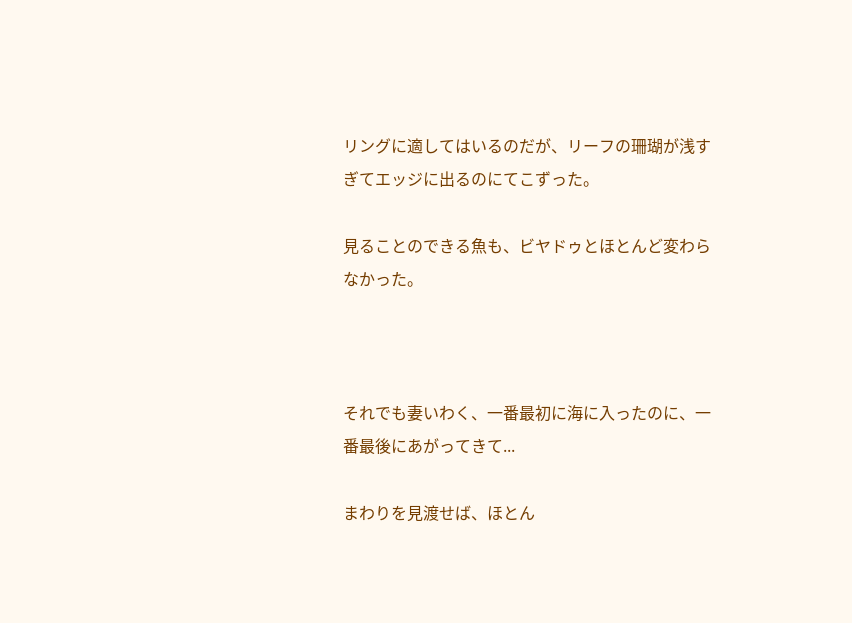リングに適してはいるのだが、リーフの珊瑚が浅すぎてエッジに出るのにてこずった。

見ることのできる魚も、ビヤドゥとほとんど変わらなかった。



それでも妻いわく、一番最初に海に入ったのに、一番最後にあがってきて...

まわりを見渡せば、ほとん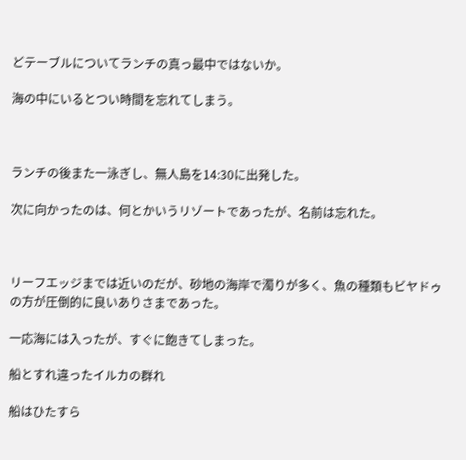どテーブルについてランチの真っ最中ではないか。

海の中にいるとつい時間を忘れてしまう。



ランチの後また一泳ぎし、無人島を14:30に出発した。

次に向かったのは、何とかいうリゾートであったが、名前は忘れた。



リーフエッジまでは近いのだが、砂地の海岸で濁りが多く、魚の種類もビヤドゥの方が圧倒的に良いありさまであった。

一応海には入ったが、すぐに飽きてしまった。

船とすれ違ったイルカの群れ

船はひたすら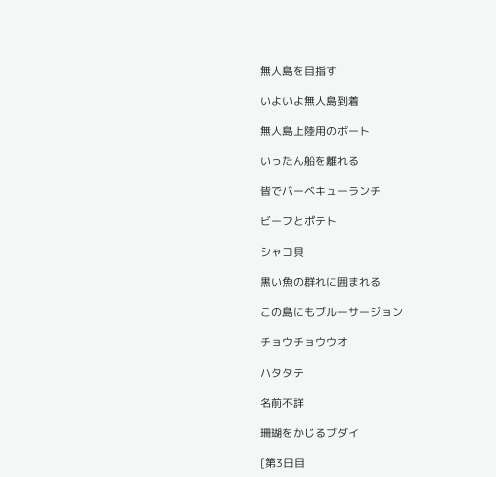無人島を目指す

いよいよ無人島到着

無人島上陸用のボート

いったん船を離れる

皆でバーベキューランチ

ビーフとポテト

シャコ貝

黒い魚の群れに囲まれる

この島にもブルーサージョン

チョウチョウウオ

ハタタテ

名前不詳

珊瑚をかじるブダイ

[第3日目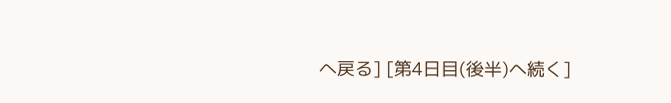へ戻る] [第4日目(後半)へ続く]